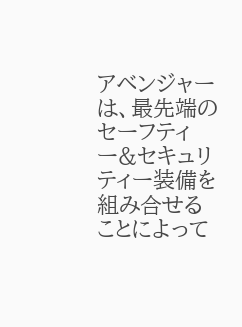アベンジャーは、最先端のセーフティー&セキュリティー装備を組み合せることによって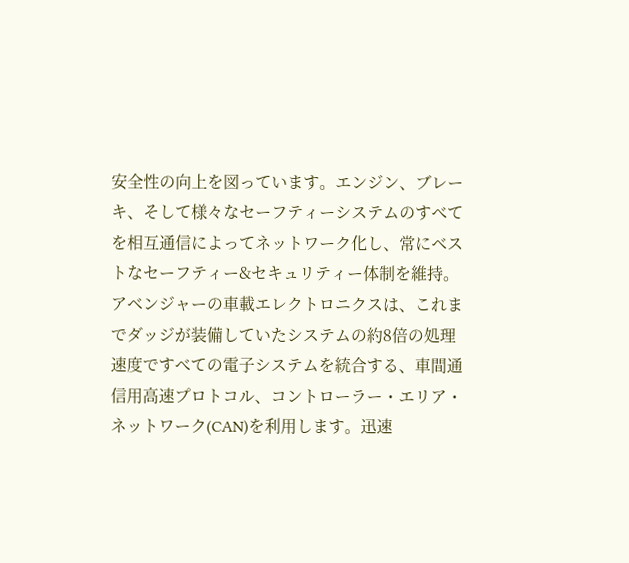安全性の向上を図っています。エンジン、ブレーキ、そして様々なセーフティーシステムのすべてを相互通信によってネットワーク化し、常にベストなセーフティー&セキュリティー体制を維持。アベンジャーの車載エレクトロニクスは、これまでダッジが装備していたシステムの約8倍の処理速度ですべての電子システムを統合する、車間通信用高速プロトコル、コントローラー・エリア・ネットワーク(CAN)を利用します。迅速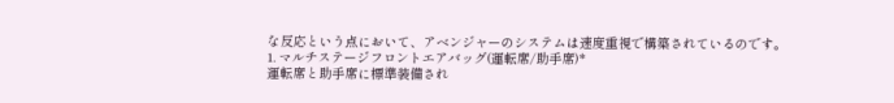な反応という点において、アベンジャーのシステムは速度重視で構築されているのです。
1. マルチステージフロントエアバッグ(運転席/助手席)*
運転席と助手席に標準装備され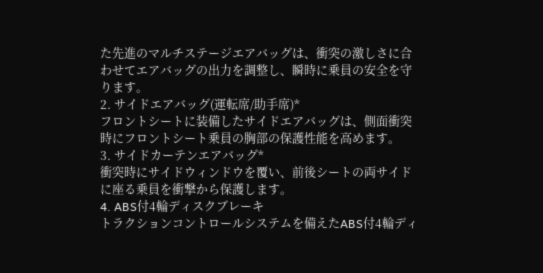た先進のマルチステージエアバッグは、衝突の激しさに合わせてエアバッグの出力を調整し、瞬時に乗員の安全を守ります。
2. サイドエアバッグ(運転席/助手席)*
フロントシートに装備したサイドエアバッグは、側面衝突時にフロントシート乗員の胸部の保護性能を高めます。
3. サイドカーテンエアバッグ*
衝突時にサイドウィンドウを覆い、前後シートの両サイドに座る乗員を衝撃から保護します。
4. ABS付4輪ディスクブレーキ
トラクションコントロールシステムを備えたABS付4輪ディ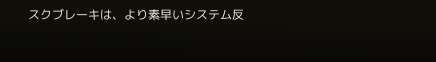スクブレーキは、より素早いシステム反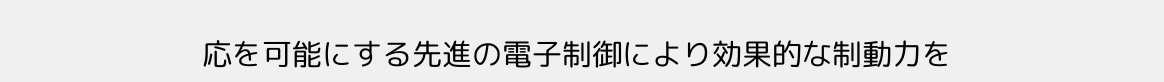応を可能にする先進の電子制御により効果的な制動力を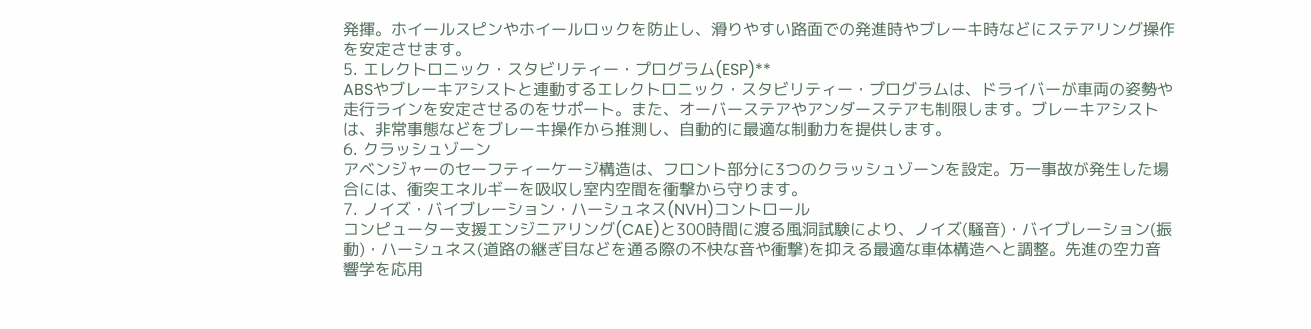発揮。ホイールスピンやホイールロックを防止し、滑りやすい路面での発進時やブレーキ時などにステアリング操作を安定させます。
5. エレクトロニック・スタビリティー・プログラム(ESP)**
ABSやブレーキアシストと連動するエレクトロニック・スタビリティー・プログラムは、ドライバーが車両の姿勢や走行ラインを安定させるのをサポート。また、オーバーステアやアンダーステアも制限します。ブレーキアシストは、非常事態などをブレーキ操作から推測し、自動的に最適な制動力を提供します。
6. クラッシュゾーン
アベンジャーのセーフティーケージ構造は、フロント部分に3つのクラッシュゾーンを設定。万一事故が発生した場合には、衝突エネルギーを吸収し室内空間を衝撃から守ります。
7. ノイズ・バイブレーション・ハーシュネス(NVH)コントロール
コンピューター支援エンジニアリング(CAE)と300時間に渡る風洞試験により、ノイズ(騒音)・バイブレーション(振動)・ハーシュネス(道路の継ぎ目などを通る際の不快な音や衝撃)を抑える最適な車体構造へと調整。先進の空力音響学を応用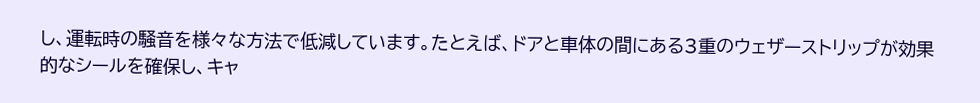し、運転時の騒音を様々な方法で低減しています。たとえば、ドアと車体の間にある3重のウェザーストリップが効果的なシールを確保し、キャ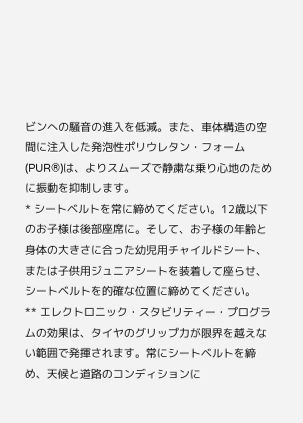ビンへの騒音の進入を低減。また、車体構造の空間に注入した発泡性ポリウレタン・フォーム(PUR®)は、よりスムーズで静粛な乗り心地のために振動を抑制します。
* シートベルトを常に締めてください。12歳以下のお子様は後部座席に。そして、お子様の年齢と身体の大きさに合った幼児用チャイルドシート、または子供用ジュニアシートを装着して座らせ、シートベルトを的確な位置に締めてください。
** エレクトロニック・スタビリティー・プログラムの効果は、タイヤのグリップ力が限界を越えない範囲で発揮されます。常にシートベルトを締め、天候と道路のコンディションに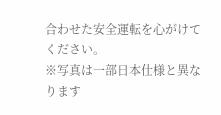合わせた安全運転を心がけてください。
※写真は一部日本仕様と異なります